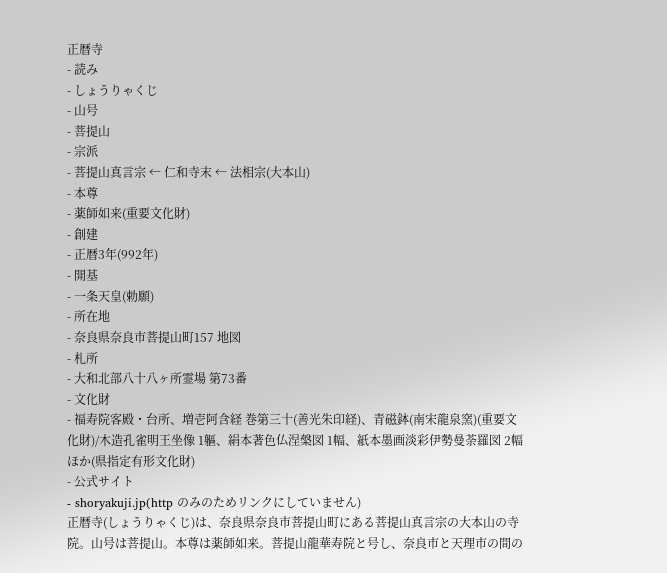正暦寺
- 読み
- しょうりゃくじ
- 山号
- 菩提山
- 宗派
- 菩提山真言宗 ← 仁和寺末 ← 法相宗(大本山)
- 本尊
- 薬師如来(重要文化財)
- 創建
- 正暦3年(992年)
- 開基
- 一条天皇(勅願)
- 所在地
- 奈良県奈良市菩提山町157 地図
- 札所
- 大和北部八十八ヶ所霊場 第73番
- 文化財
- 福寿院客殿・台所、増壱阿含経 巻第三十(善光朱印経)、青磁鉢(南宋龍泉窯)(重要文化財)/木造孔雀明王坐像 1軀、絹本著色仏涅槃図 1幅、紙本墨画淡彩伊勢曼荼羅図 2幅ほか(県指定有形文化財)
- 公式サイト
- shoryakuji.jp(http のみのためリンクにしていません)
正暦寺(しょうりゃくじ)は、奈良県奈良市菩提山町にある菩提山真言宗の大本山の寺院。山号は菩提山。本尊は薬師如来。菩提山龍華寿院と号し、奈良市と天理市の間の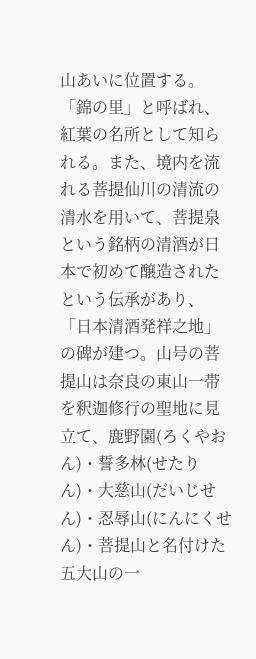山あいに位置する。 「錦の里」と呼ばれ、紅葉の名所として知られる。また、境内を流れる菩提仙川の清流の清水を用いて、菩提泉という銘柄の清酒が日本で初めて醸造されたという伝承があり、「日本清酒発祥之地」の碑が建つ。山号の菩提山は奈良の東山一帯を釈迦修行の聖地に見立て、鹿野園(ろくやおん)・誓多林(せたりん)・大慈山(だいじせん)・忍辱山(にんにくせん)・菩提山と名付けた五大山の一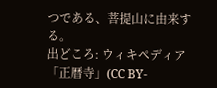つである、菩提山に由来する。
出どころ: ウィキペディア「正暦寺」(CC BY-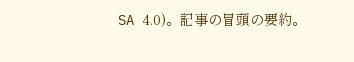SA 4.0)。記事の冒頭の要約。